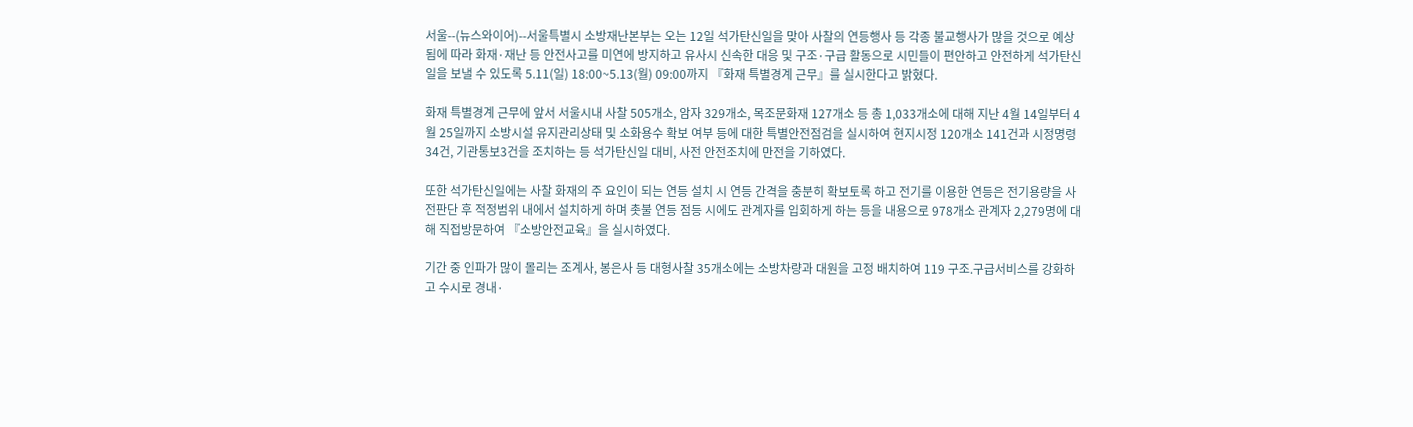서울--(뉴스와이어)--서울특별시 소방재난본부는 오는 12일 석가탄신일을 맞아 사찰의 연등행사 등 각종 불교행사가 많을 것으로 예상됨에 따라 화재·재난 등 안전사고를 미연에 방지하고 유사시 신속한 대응 및 구조·구급 활동으로 시민들이 편안하고 안전하게 석가탄신일을 보낼 수 있도록 5.11(일) 18:00~5.13(월) 09:00까지 『화재 특별경계 근무』를 실시한다고 밝혔다.

화재 특별경계 근무에 앞서 서울시내 사찰 505개소, 암자 329개소, 목조문화재 127개소 등 총 1,033개소에 대해 지난 4월 14일부터 4월 25일까지 소방시설 유지관리상태 및 소화용수 확보 여부 등에 대한 특별안전점검을 실시하여 현지시정 120개소 141건과 시정명령 34건, 기관통보3건을 조치하는 등 석가탄신일 대비, 사전 안전조치에 만전을 기하였다.

또한 석가탄신일에는 사찰 화재의 주 요인이 되는 연등 설치 시 연등 간격을 충분히 확보토록 하고 전기를 이용한 연등은 전기용량을 사전판단 후 적정범위 내에서 설치하게 하며 촛불 연등 점등 시에도 관계자를 입회하게 하는 등을 내용으로 978개소 관계자 2,279명에 대해 직접방문하여 『소방안전교육』을 실시하였다.

기간 중 인파가 많이 몰리는 조계사, 봉은사 등 대형사찰 35개소에는 소방차량과 대원을 고정 배치하여 119 구조.구급서비스를 강화하고 수시로 경내·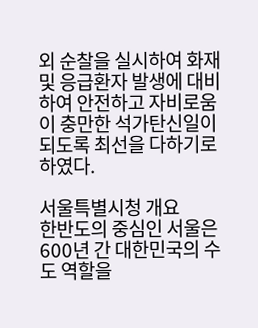외 순찰을 실시하여 화재 및 응급환자 발생에 대비하여 안전하고 자비로움이 충만한 석가탄신일이 되도록 최선을 다하기로 하였다.

서울특별시청 개요
한반도의 중심인 서울은 600년 간 대한민국의 수도 역할을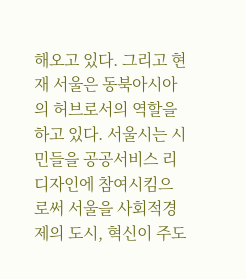해오고 있다. 그리고 현재 서울은 동북아시아의 허브로서의 역할을 하고 있다. 서울시는 시민들을 공공서비스 리디자인에 참여시킴으로써 서울을 사회적경제의 도시, 혁신이 주도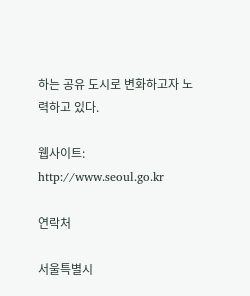하는 공유 도시로 변화하고자 노력하고 있다.

웹사이트: http://www.seoul.go.kr

연락처

서울특별시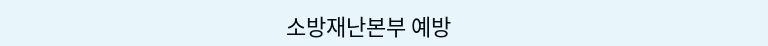소방재난본부 예방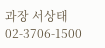과장 서상태 02-3706-1500